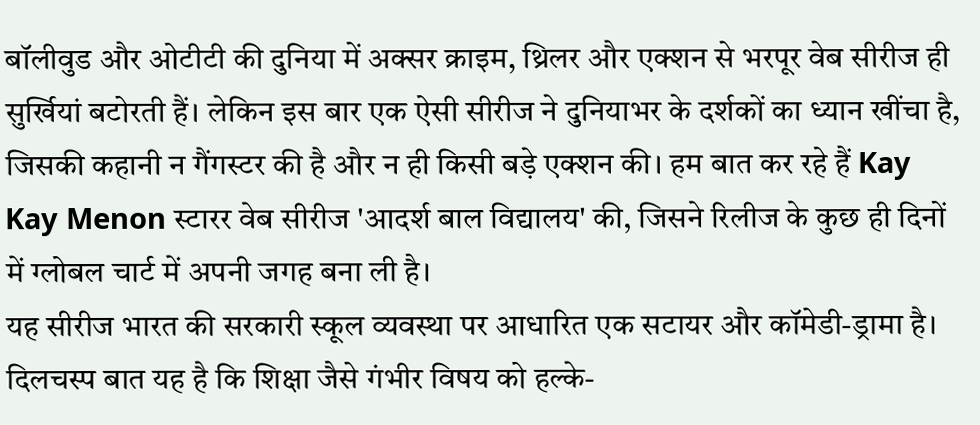बॉलीवुड और ओटीटी की दुनिया में अक्सर क्राइम, थ्रिलर और एक्शन से भरपूर वेब सीरीज ही सुर्खियां बटोरती हैं। लेकिन इस बार एक ऐसी सीरीज ने दुनियाभर के दर्शकों का ध्यान खींचा है, जिसकी कहानी न गैंगस्टर की है और न ही किसी बड़े एक्शन की। हम बात कर रहे हैं Kay Kay Menon स्टारर वेब सीरीज 'आदर्श बाल विद्यालय' की, जिसने रिलीज के कुछ ही दिनों में ग्लोबल चार्ट में अपनी जगह बना ली है।
यह सीरीज भारत की सरकारी स्कूल व्यवस्था पर आधारित एक सटायर और कॉमेडी-ड्रामा है। दिलचस्प बात यह है कि शिक्षा जैसे गंभीर विषय को हल्के-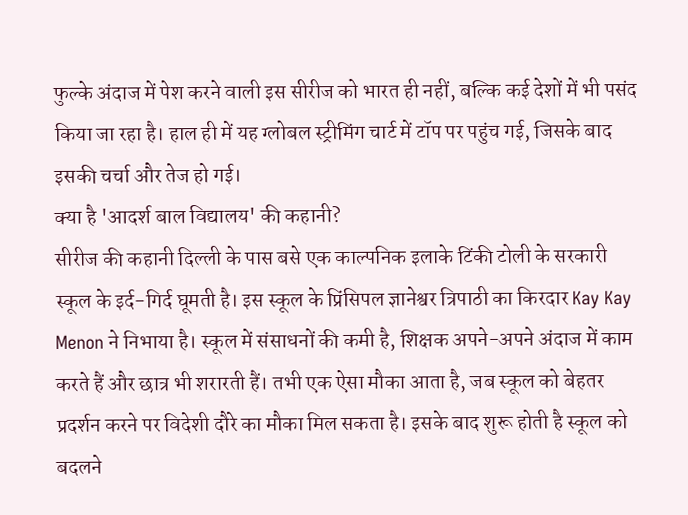फुल्के अंदाज में पेश करने वाली इस सीरीज को भारत ही नहीं, बल्कि कई देशों में भी पसंद किया जा रहा है। हाल ही में यह ग्लोबल स्ट्रीमिंग चार्ट में टॉप पर पहुंच गई, जिसके बाद इसकी चर्चा और तेज हो गई।
क्या है 'आदर्श बाल विद्यालय' की कहानी?
सीरीज की कहानी दिल्ली के पास बसे एक काल्पनिक इलाके टिंकी टोली के सरकारी स्कूल के इर्द-गिर्द घूमती है। इस स्कूल के प्रिंसिपल ज्ञानेश्वर त्रिपाठी का किरदार Kay Kay Menon ने निभाया है। स्कूल में संसाधनों की कमी है, शिक्षक अपने-अपने अंदाज में काम करते हैं और छात्र भी शरारती हैं। तभी एक ऐसा मौका आता है, जब स्कूल को बेहतर प्रदर्शन करने पर विदेशी दौरे का मौका मिल सकता है। इसके बाद शुरू होती है स्कूल को बदलने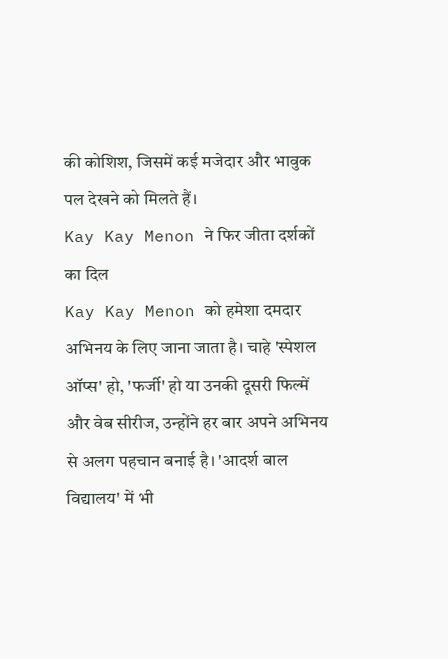की कोशिश, जिसमें कई मजेदार और भावुक पल देखने को मिलते हैं।
Kay Kay Menon ने फिर जीता दर्शकों का दिल
Kay Kay Menon को हमेशा दमदार अभिनय के लिए जाना जाता है। चाहे 'स्पेशल ऑप्स' हो, 'फर्जी' हो या उनकी दूसरी फिल्में और वेब सीरीज, उन्होंने हर बार अपने अभिनय से अलग पहचान बनाई है। 'आदर्श बाल विद्यालय' में भी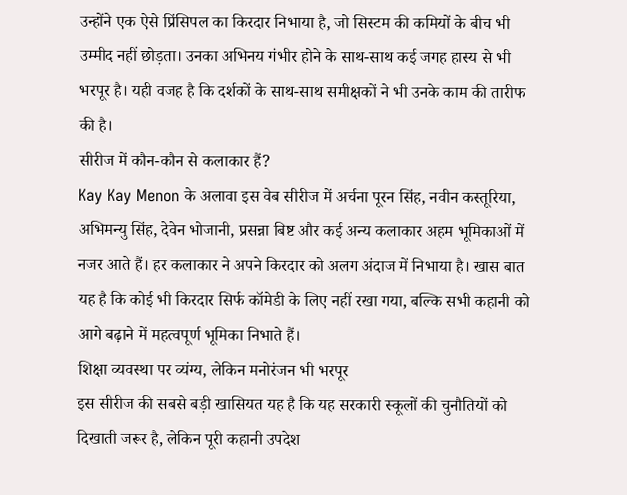उन्होंने एक ऐसे प्रिंसिपल का किरदार निभाया है, जो सिस्टम की कमियों के बीच भी उम्मीद नहीं छोड़ता। उनका अभिनय गंभीर होने के साथ-साथ कई जगह हास्य से भी भरपूर है। यही वजह है कि दर्शकों के साथ-साथ समीक्षकों ने भी उनके काम की तारीफ की है।
सीरीज में कौन-कौन से कलाकार हैं?
Kay Kay Menon के अलावा इस वेब सीरीज में अर्चना पूरन सिंह, नवीन कस्तूरिया, अभिमन्यु सिंह, देवेन भोजानी, प्रसन्ना बिष्ट और कई अन्य कलाकार अहम भूमिकाओं में नजर आते हैं। हर कलाकार ने अपने किरदार को अलग अंदाज में निभाया है। खास बात यह है कि कोई भी किरदार सिर्फ कॉमेडी के लिए नहीं रखा गया, बल्कि सभी कहानी को आगे बढ़ाने में महत्वपूर्ण भूमिका निभाते हैं।
शिक्षा व्यवस्था पर व्यंग्य, लेकिन मनोरंजन भी भरपूर
इस सीरीज की सबसे बड़ी खासियत यह है कि यह सरकारी स्कूलों की चुनौतियों को दिखाती जरूर है, लेकिन पूरी कहानी उपदेश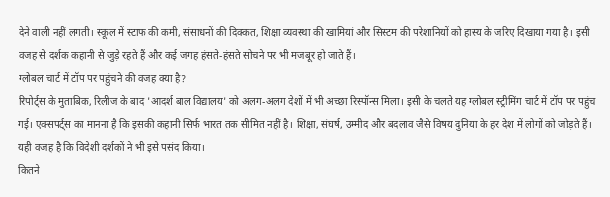देने वाली नहीं लगती। स्कूल में स्टाफ की कमी, संसाधनों की दिक्कत, शिक्षा व्यवस्था की खामियां और सिस्टम की परेशानियों को हास्य के जरिए दिखाया गया है। इसी वजह से दर्शक कहानी से जुड़े रहते हैं और कई जगह हंसते-हंसते सोचने पर भी मजबूर हो जाते हैं।
ग्लोबल चार्ट में टॉप पर पहुंचने की वजह क्या है?
रिपोर्ट्स के मुताबिक, रिलीज के बाद 'आदर्श बाल विद्यालय' को अलग-अलग देशों में भी अच्छा रिस्पॉन्स मिला। इसी के चलते यह ग्लोबल स्ट्रीमिंग चार्ट में टॉप पर पहुंच गई। एक्सपर्ट्स का मानना है कि इसकी कहानी सिर्फ भारत तक सीमित नहीं है। शिक्षा, संघर्ष, उम्मीद और बदलाव जैसे विषय दुनिया के हर देश में लोगों को जोड़ते हैं। यही वजह है कि विदेशी दर्शकों ने भी इसे पसंद किया।
कितने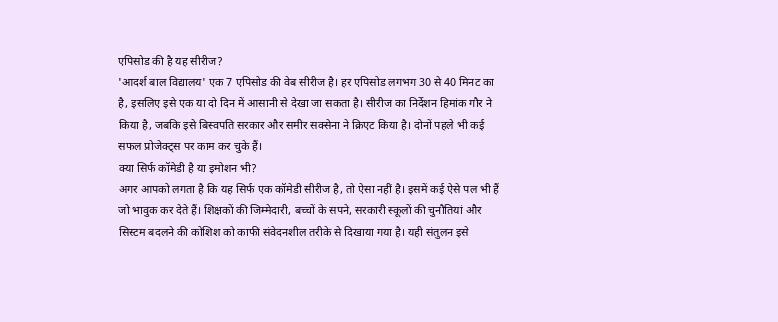एपिसोड की है यह सीरीज?
'आदर्श बाल विद्यालय' एक 7 एपिसोड की वेब सीरीज है। हर एपिसोड लगभग 30 से 40 मिनट का है, इसलिए इसे एक या दो दिन में आसानी से देखा जा सकता है। सीरीज का निर्देशन हिमांक गौर ने किया है, जबकि इसे बिस्वपति सरकार और समीर सक्सेना ने क्रिएट किया है। दोनों पहले भी कई सफल प्रोजेक्ट्स पर काम कर चुके हैं।
क्या सिर्फ कॉमेडी है या इमोशन भी?
अगर आपको लगता है कि यह सिर्फ एक कॉमेडी सीरीज है, तो ऐसा नहीं है। इसमें कई ऐसे पल भी हैं जो भावुक कर देते हैं। शिक्षकों की जिम्मेदारी, बच्चों के सपने, सरकारी स्कूलों की चुनौतियां और सिस्टम बदलने की कोशिश को काफी संवेदनशील तरीके से दिखाया गया है। यही संतुलन इसे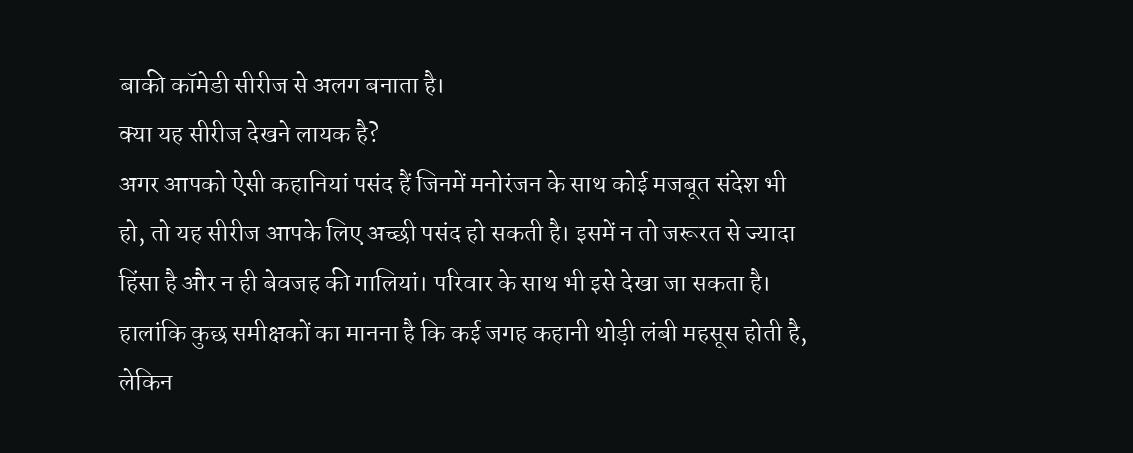बाकी कॉमेडी सीरीज से अलग बनाता है।
क्या यह सीरीज देखने लायक है?
अगर आपको ऐसी कहानियां पसंद हैं जिनमें मनोरंजन के साथ कोई मजबूत संदेश भी हो, तो यह सीरीज आपके लिए अच्छी पसंद हो सकती है। इसमें न तो जरूरत से ज्यादा हिंसा है और न ही बेवजह की गालियां। परिवार के साथ भी इसे देखा जा सकता है। हालांकि कुछ समीक्षकों का मानना है कि कई जगह कहानी थोड़ी लंबी महसूस होती है, लेकिन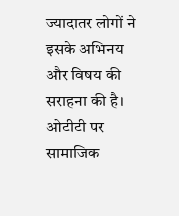ज्यादातर लोगों ने इसके अभिनय और विषय की सराहना की है।
ओटीटी पर सामाजिक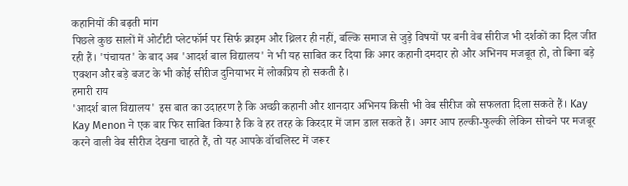कहानियों की बढ़ती मांग
पिछले कुछ सालों में ओटीटी प्लेटफॉर्म पर सिर्फ क्राइम और थ्रिलर ही नहीं, बल्कि समाज से जुड़े विषयों पर बनी वेब सीरीज भी दर्शकों का दिल जीत रही हैं। 'पंचायत' के बाद अब 'आदर्श बाल विद्यालय' ने भी यह साबित कर दिया कि अगर कहानी दमदार हो और अभिनय मजबूत हो, तो बिना बड़े एक्शन और बड़े बजट के भी कोई सीरीज दुनियाभर में लोकप्रिय हो सकती है।
हमारी राय
'आदर्श बाल विद्यालय' इस बात का उदाहरण है कि अच्छी कहानी और शानदार अभिनय किसी भी वेब सीरीज को सफलता दिला सकते हैं। Kay Kay Menon ने एक बार फिर साबित किया है कि वे हर तरह के किरदार में जान डाल सकते हैं। अगर आप हल्की-फुल्की लेकिन सोचने पर मजबूर करने वाली वेब सीरीज देखना चाहते हैं, तो यह आपके वॉचलिस्ट में जरूर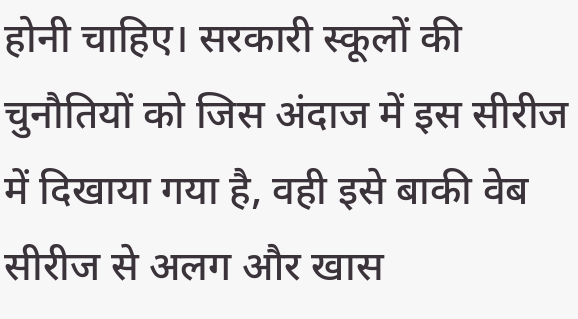होनी चाहिए। सरकारी स्कूलों की चुनौतियों को जिस अंदाज में इस सीरीज में दिखाया गया है, वही इसे बाकी वेब सीरीज से अलग और खास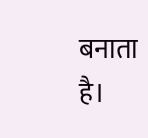बनाता है।